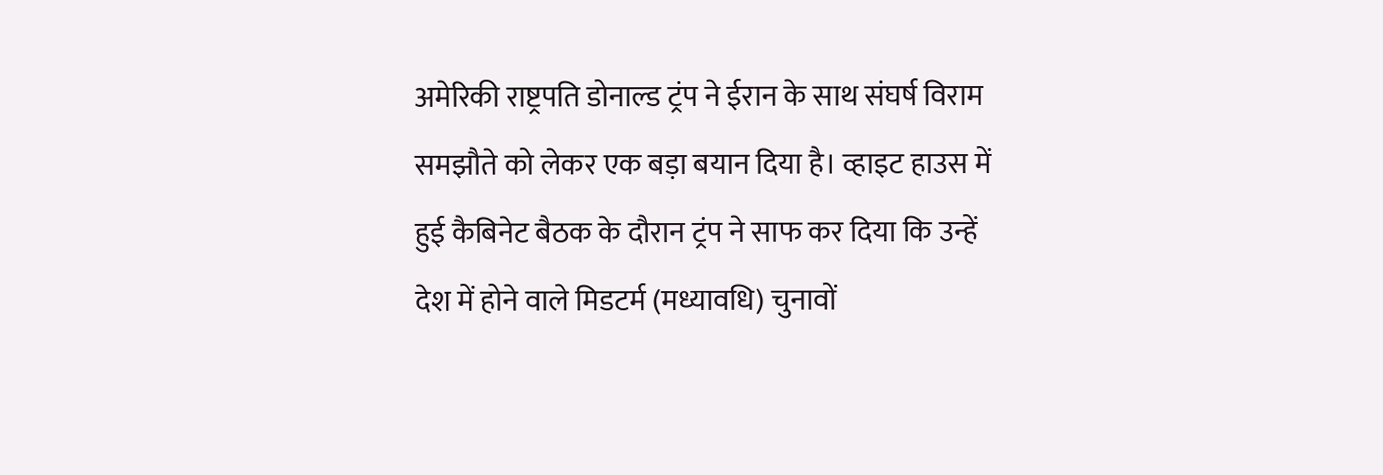अमेरिकी राष्ट्रपति डोनाल्ड ट्रंप ने ईरान के साथ संघर्ष विराम समझौते को लेकर एक बड़ा बयान दिया है। व्हाइट हाउस में हुई कैबिनेट बैठक के दौरान ट्रंप ने साफ कर दिया कि उन्हें देश में होने वाले मिडटर्म (मध्यावधि) चुनावों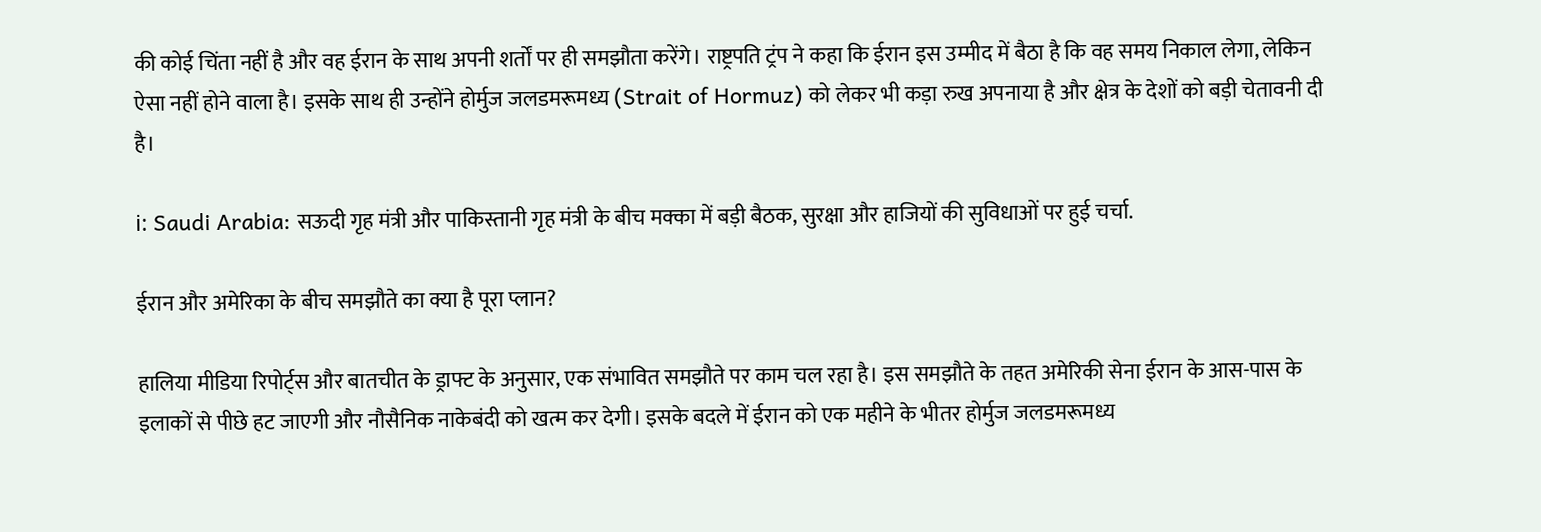की कोई चिंता नहीं है और वह ईरान के साथ अपनी शर्तों पर ही समझौता करेंगे। राष्ट्रपति ट्रंप ने कहा कि ईरान इस उम्मीद में बैठा है कि वह समय निकाल लेगा, लेकिन ऐसा नहीं होने वाला है। इसके साथ ही उन्होंने होर्मुज जलडमरूमध्य (Strait of Hormuz) को लेकर भी कड़ा रुख अपनाया है और क्षेत्र के देशों को बड़ी चेतावनी दी है।

ℹ: Saudi Arabia: सऊदी गृह मंत्री और पाकिस्तानी गृह मंत्री के बीच मक्का में बड़ी बैठक, सुरक्षा और हाजियों की सुविधाओं पर हुई चर्चा.

ईरान और अमेरिका के बीच समझौते का क्या है पूरा प्लान?

हालिया मीडिया रिपोर्ट्स और बातचीत के ड्राफ्ट के अनुसार, एक संभावित समझौते पर काम चल रहा है। इस समझौते के तहत अमेरिकी सेना ईरान के आस-पास के इलाकों से पीछे हट जाएगी और नौसैनिक नाकेबंदी को खत्म कर देगी। इसके बदले में ईरान को एक महीने के भीतर होर्मुज जलडमरूमध्य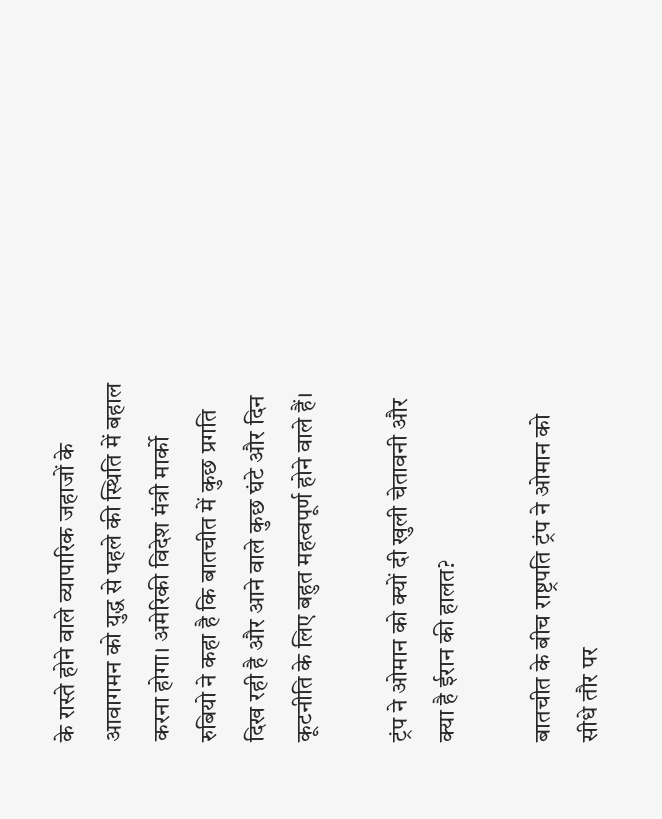के रास्ते होने वाले व्यापारिक जहाजों के आवागमन को युद्ध से पहले की स्थिति में बहाल करना होगा। अमेरिकी विदेश मंत्री मार्को रुबियो ने कहा है कि बातचीत में कुछ प्रगति दिख रही है और आने वाले कुछ घंटे और दिन कूटनीति के लिए बहुत महत्वपूर्ण होने वाले हैं।

ट्रंप ने ओमान को क्यों दी खुली चेतावनी और क्या है ईरान की हालत?

बातचीत के बीच राष्ट्रपति ट्रंप ने ओमान को सीधे तौर पर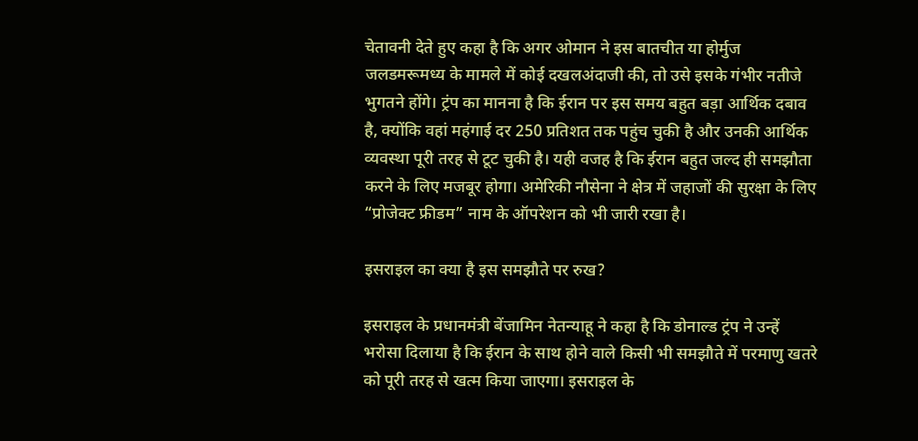चेतावनी देते हुए कहा है कि अगर ओमान ने इस बातचीत या होर्मुज जलडमरूमध्य के मामले में कोई दखलअंदाजी की, तो उसे इसके गंभीर नतीजे भुगतने होंगे। ट्रंप का मानना है कि ईरान पर इस समय बहुत बड़ा आर्थिक दबाव है, क्योंकि वहां महंगाई दर 250 प्रतिशत तक पहुंच चुकी है और उनकी आर्थिक व्यवस्था पूरी तरह से टूट चुकी है। यही वजह है कि ईरान बहुत जल्द ही समझौता करने के लिए मजबूर होगा। अमेरिकी नौसेना ने क्षेत्र में जहाजों की सुरक्षा के लिए “प्रोजेक्ट फ्रीडम” नाम के ऑपरेशन को भी जारी रखा है।

इसराइल का क्या है इस समझौते पर रुख?

इसराइल के प्रधानमंत्री बेंजामिन नेतन्याहू ने कहा है कि डोनाल्ड ट्रंप ने उन्हें भरोसा दिलाया है कि ईरान के साथ होने वाले किसी भी समझौते में परमाणु खतरे को पूरी तरह से खत्म किया जाएगा। इसराइल के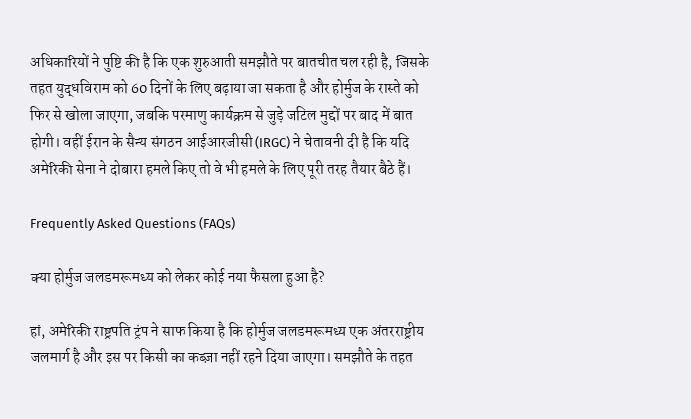अधिकारियों ने पुष्टि की है कि एक शुरुआती समझौते पर बातचीत चल रही है, जिसके तहत युद्धविराम को 60 दिनों के लिए बढ़ाया जा सकता है और होर्मुज के रास्ते को फिर से खोला जाएगा, जबकि परमाणु कार्यक्रम से जुड़े जटिल मुद्दों पर बाद में बात होगी। वहीं ईरान के सैन्य संगठन आईआरजीसी (IRGC) ने चेतावनी दी है कि यदि अमेरिकी सेना ने दोबारा हमले किए तो वे भी हमले के लिए पूरी तरह तैयार बैठे हैं।

Frequently Asked Questions (FAQs)

क्या होर्मुज जलडमरूमध्य को लेकर कोई नया फैसला हुआ है?

हां, अमेरिकी राष्ट्रपति ट्रंप ने साफ किया है कि होर्मुज जलडमरूमध्य एक अंतरराष्ट्रीय जलमार्ग है और इस पर किसी का कब्ज़ा नहीं रहने दिया जाएगा। समझौते के तहत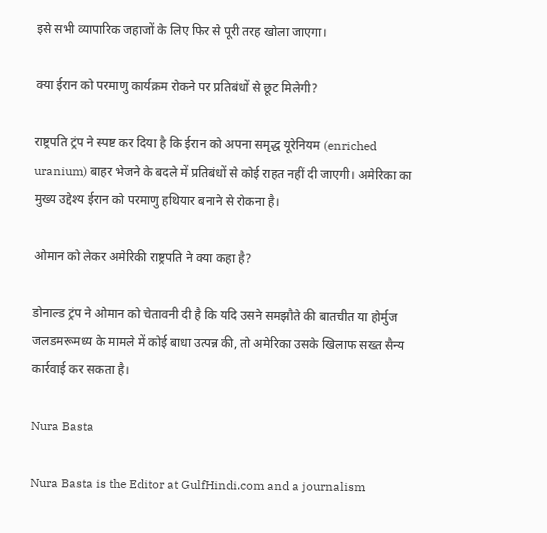इसे सभी व्यापारिक जहाजों के लिए फिर से पूरी तरह खोला जाएगा।

क्या ईरान को परमाणु कार्यक्रम रोकने पर प्रतिबंधों से छूट मिलेगी?

राष्ट्रपति ट्रंप ने स्पष्ट कर दिया है कि ईरान को अपना समृद्ध यूरेनियम (enriched uranium) बाहर भेजने के बदले में प्रतिबंधों से कोई राहत नहीं दी जाएगी। अमेरिका का मुख्य उद्देश्य ईरान को परमाणु हथियार बनाने से रोकना है।

ओमान को लेकर अमेरिकी राष्ट्रपति ने क्या कहा है?

डोनाल्ड ट्रंप ने ओमान को चेतावनी दी है कि यदि उसने समझौते की बातचीत या होर्मुज जलडमरूमध्य के मामले में कोई बाधा उत्पन्न की, तो अमेरिका उसके खिलाफ सख्त सैन्य कार्रवाई कर सकता है।

Nura Basta

Nura Basta is the Editor at GulfHindi.com and a journalism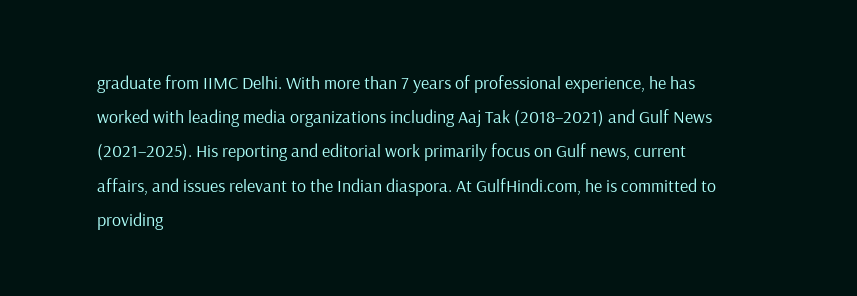graduate from IIMC Delhi. With more than 7 years of professional experience, he has worked with leading media organizations including Aaj Tak (2018–2021) and Gulf News (2021–2025). His reporting and editorial work primarily focus on Gulf news, current affairs, and issues relevant to the Indian diaspora. At GulfHindi.com, he is committed to providing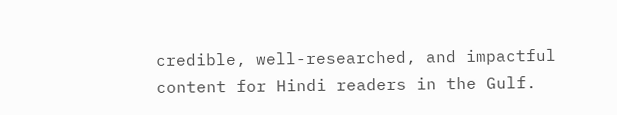credible, well-researched, and impactful content for Hindi readers in the Gulf.